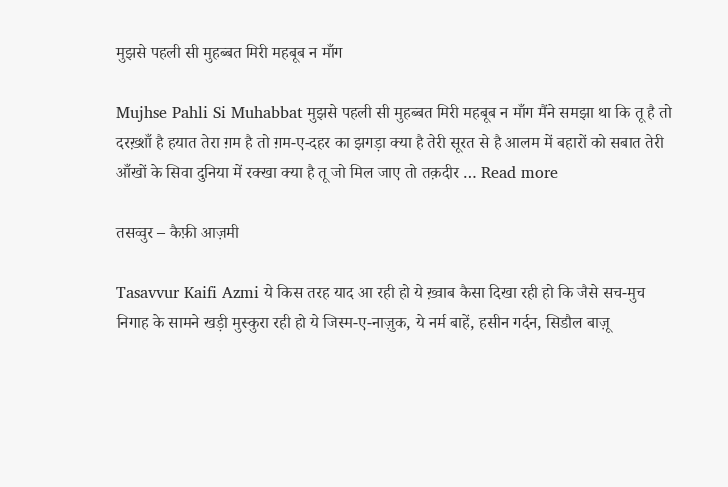मुझसे पहली सी मुहब्बत मिरी महबूब न माँग

Mujhse Pahli Si Muhabbat मुझसे पहली सी मुहब्बत मिरी महबूब न माँग मैंने समझा था कि तू है तो दरख़्शाँ है हयात तेरा ग़म है तो ग़म-ए-दहर का झगड़ा क्या है तेरी सूरत से है आलम में बहारों को सबात तेरी आँखों के सिवा दुनिया में रक्खा क्या है तू जो मिल जाए तो तक़दीर … Read more

तसव्वुर – कैफ़ी आज़मी

Tasavvur Kaifi Azmi ये किस तरह याद आ रही हो ये ख़्वाब कैसा दिखा रही हो कि जैसे सच-मुच निगाह के सामने खड़ी मुस्कुरा रही हो ये जिस्म-ए-नाज़ुक, ये नर्म बाहें, हसीन गर्दन, सिडौल बाज़ू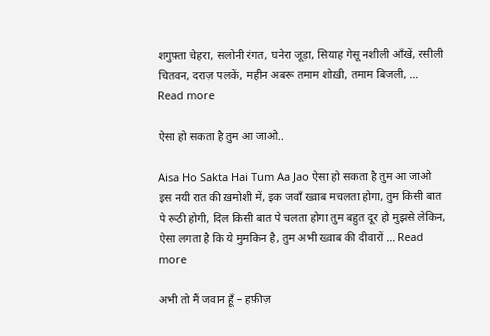शगुफ़्ता चेहरा, सलोनी रंगत, घनेरा जूड़ा, सियाह गेसू नशीली आँखें, रसीली चितवन, दराज़ पलकें, महीन अबरू तमाम शोख़ी, तमाम बिजली, … Read more

ऐसा हो सकता है तुम आ जाओ..

Aisa Ho Sakta Hai Tum Aa Jao ऐसा हो सकता है तुम आ जाओ इस नयी रात की ख़मोशी में, इक जवाँ ख्व़ाब मचलता होगा, तुम किसी बात पे रूठी होगी, दिल किसी बात पे चलता होगा तुम बहुत दूर हो मुझसे लेकिन, ऐसा लगता है कि ये मुमकिन है, तुम अभी ख्व़ाब की दीवारों … Read more

अभी तो मैं जवान हूँ – हफ़ीज़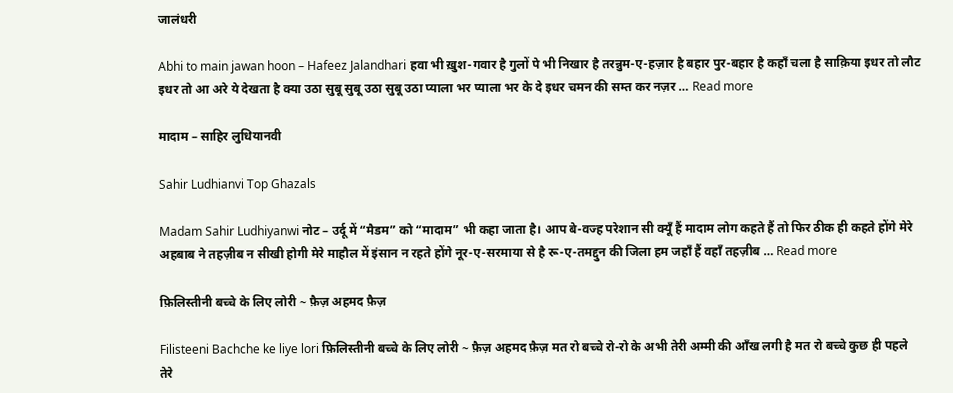जालंधरी

Abhi to main jawan hoon – Hafeez Jalandhari हवा भी ख़ुश-गवार है गुलों पे भी निखार है तरन्नुम-ए-हज़ार है बहार पुर-बहार है कहाँ चला है साक़िया इधर तो लौट इधर तो आ अरे ये देखता है क्या उठा सुबू सुबू उठा सुबू उठा प्याला भर प्याला भर के दे इधर चमन की सम्त कर नज़र … Read more

मादाम – साहिर लुधियानवी

Sahir Ludhianvi Top Ghazals

Madam Sahir Ludhiyanwi नोट – उर्दू में “मैडम” को “मादाम” भी कहा जाता है। आप बे-वज्ह परेशान सी क्यूँ हैं मादाम लोग कहते हैं तो फिर ठीक ही कहते होंगे मेरे अहबाब ने तहज़ीब न सीखी होगी मेरे माहौल में इंसान न रहते होंगे नूर-ए-सरमाया से है रू-ए-तमद्दुन की जिला हम जहाँ हैं वहाँ तहज़ीब … Read more

फ़िलिस्तीनी बच्चे के लिए लोरी ~ फ़ैज़ अहमद फ़ैज़

Filisteeni Bachche ke liye lori फ़िलिस्तीनी बच्चे के लिए लोरी ~ फ़ैज़ अहमद फ़ैज़ मत रो बच्चे रो-रो के अभी तेरी अम्मी की आँख लगी है मत रो बच्चे कुछ ही पहले तेरे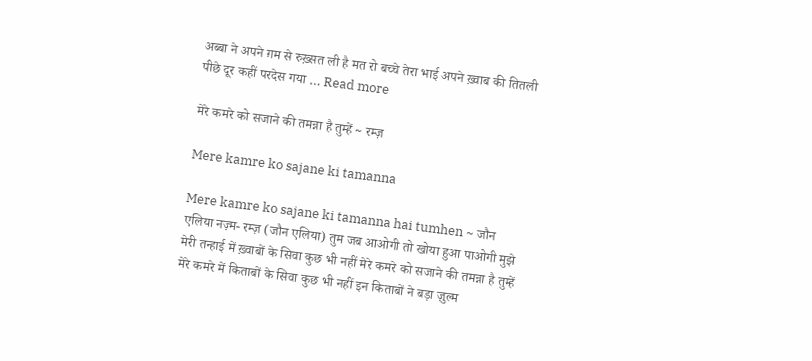अब्बा ने अपने ग़म से रुख़्सत ली है मत रो बच्चे तेरा भाई अपने ख़्वाब की तितली पीछे दूर कहीं परदेस गया … Read more

मेरे कमरे को सजाने की तमन्ना है तुम्हें ~ रम्ज़

Mere kamre ko sajane ki tamanna

Mere kamre ko sajane ki tamanna hai tumhen ~ जौन एलिया नज़्म- रम्ज़ (जौन एलिया) तुम जब आओगी तो खोया हुआ पाओगी मुझे मेरी तन्हाई में ख़्वाबों के सिवा कुछ भी नहीं मेरे कमरे को सजाने की तमन्ना है तुम्हें मेरे कमरे में किताबों के सिवा कुछ भी नहीं इन किताबों ने बड़ा ज़ुल्म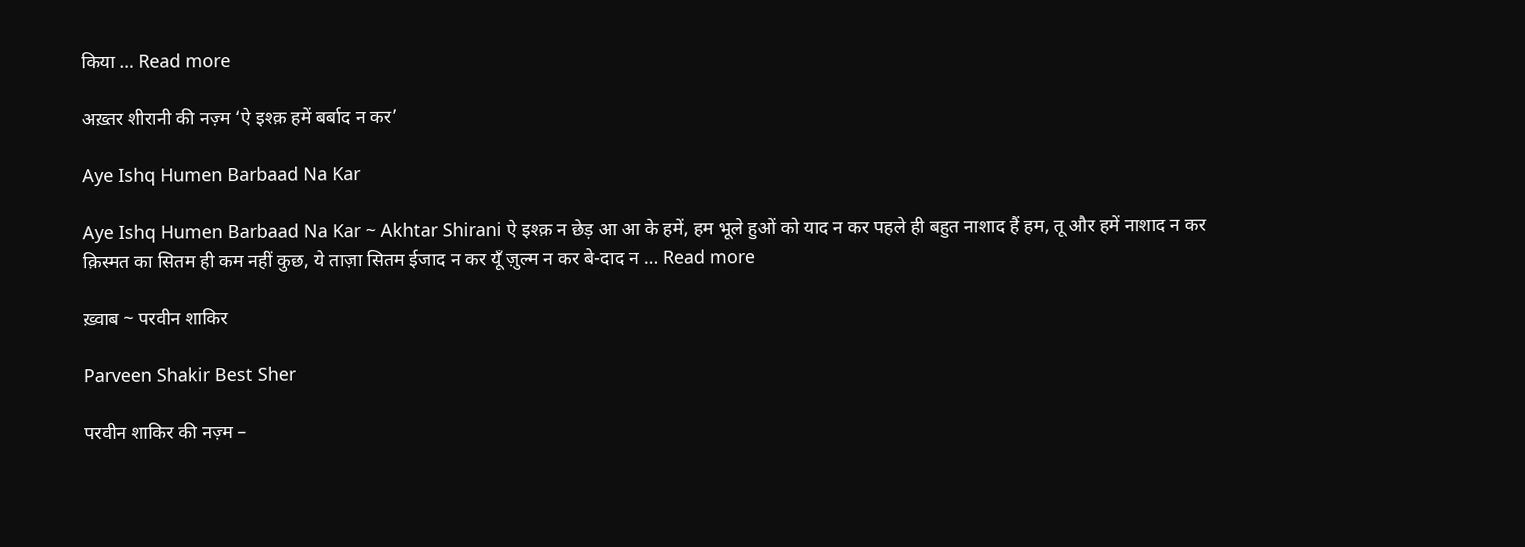किया … Read more

अख़्तर शीरानी की नज़्म ‘ऐ इश्क़ हमें बर्बाद न कर’

Aye Ishq Humen Barbaad Na Kar

Aye Ishq Humen Barbaad Na Kar ~ Akhtar Shirani ऐ इश्क़ न छेड़ आ आ के हमें, हम भूले हुओं को याद न कर पहले ही बहुत नाशाद हैं हम, तू और हमें नाशाद न कर क़िस्मत का सितम ही कम नहीं कुछ, ये ताज़ा सितम ईजाद न कर यूँ ज़ुल्म न कर बे-दाद न … Read more

ख़्वाब ~ परवीन शाकिर

Parveen Shakir Best Sher

परवीन शाकिर की नज़्म –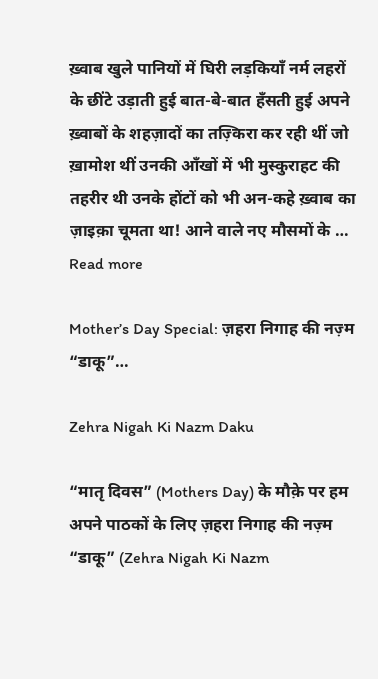ख़्वाब खुले पानियों में घिरी लड़कियाँ नर्म लहरों के छींटे उड़ाती हुई बात-बे-बात हँसती हुई अपने ख़्वाबों के शहज़ादों का तज़्किरा कर रही थीं जो ख़ामोश थीं उनकी आँखों में भी मुस्कुराहट की तहरीर थी उनके होंटों को भी अन-कहे ख़्वाब का ज़ाइक़ा चूमता था! आने वाले नए मौसमों के … Read more

Mother’s Day Special: ज़हरा निगाह की नज़्म “डाकू”…

Zehra Nigah Ki Nazm Daku

“मातृ दिवस” (Mothers Day) के मौक़े पर हम अपने पाठकों के लिए ज़हरा निगाह की नज़्म “डाकू” (Zehra Nigah Ki Nazm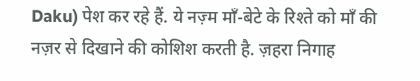Daku) पेश कर रहे हैं. ये नज़्म माँ-बेटे के रिश्ते को माँ की नज़र से दिखाने की कोशिश करती है. ज़हरा निगाह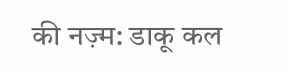की नज़्म: डाकू कल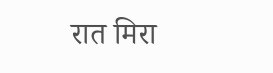रात मिरा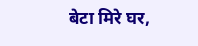बेटा मिरे घर,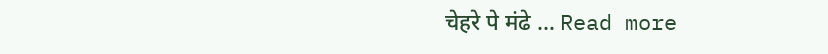चेहरे पे मंढे … Read more